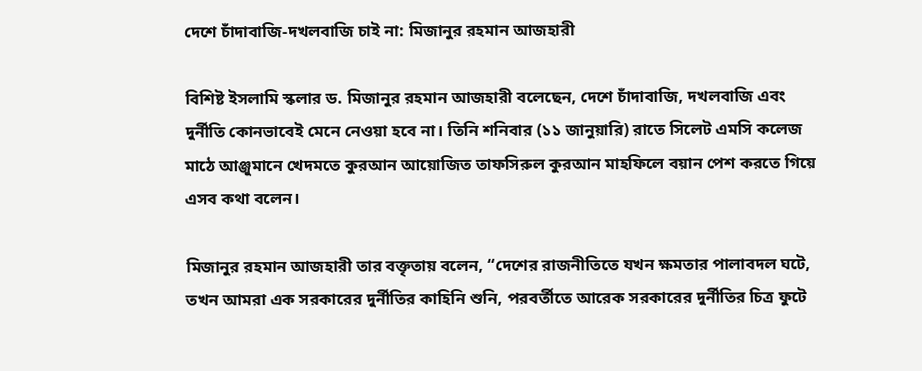দেশে চাঁদাবাজি-দখলবাজি চাই না: মিজানুর রহমান আজহারী

বিশিষ্ট ইসলামি স্কলার ড. মিজানুর রহমান আজহারী বলেছেন, দেশে চাঁদাবাজি, দখলবাজি এবং দুর্নীতি কোনভাবেই মেনে নেওয়া হবে না। তিনি শনিবার (১১ জানুয়ারি) রাতে সিলেট এমসি কলেজ মাঠে আঞ্জুমানে খেদমতে কুরআন আয়োজিত তাফসিরুল কুরআন মাহফিলে বয়ান পেশ করতে গিয়ে এসব কথা বলেন।

মিজানুর রহমান আজহারী তার বক্তৃতায় বলেন, “দেশের রাজনীতিতে যখন ক্ষমতার পালাবদল ঘটে, তখন আমরা এক সরকারের দুর্নীতির কাহিনি শুনি, পরবর্তীতে আরেক সরকারের দুর্নীতির চিত্র ফুটে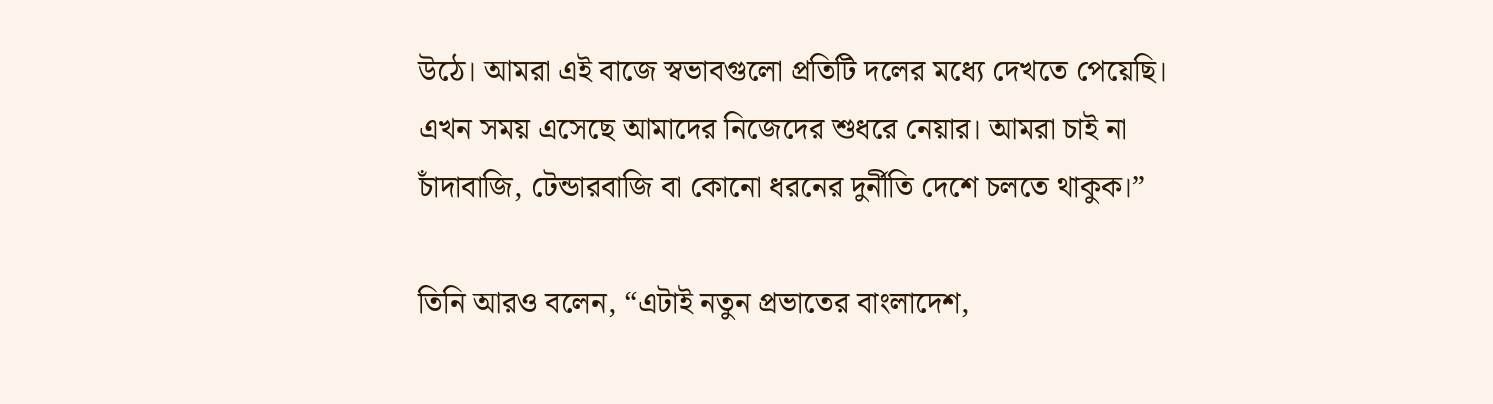উঠে। আমরা এই বাজে স্বভাবগুলো প্রতিটি দলের মধ্যে দেখতে পেয়েছি। এখন সময় এসেছে আমাদের নিজেদের শুধরে নেয়ার। আমরা চাই না চাঁদাবাজি, টেন্ডারবাজি বা কোনো ধরনের দুর্নীতি দেশে চলতে থাকুক।”

তিনি আরও বলেন, “এটাই নতুন প্রভাতের বাংলাদেশ,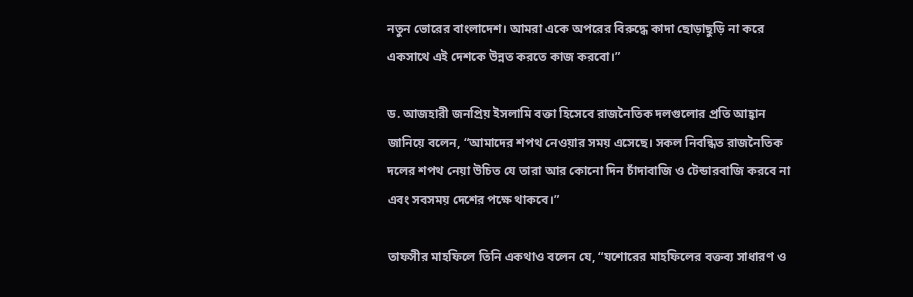নতুন ভোরের বাংলাদেশ। আমরা একে অপরের বিরুদ্ধে কাদা ছোড়াছুড়ি না করে একসাথে এই দেশকে উন্নত করতে কাজ করবো।”

ড. আজহারী জনপ্রিয় ইসলামি বক্তা হিসেবে রাজনৈতিক দলগুলোর প্রতি আহ্বান জানিয়ে বলেন, “আমাদের শপথ নেওয়ার সময় এসেছে। সকল নিবন্ধিত রাজনৈতিক দলের শপথ নেয়া উচিত যে তারা আর কোনো দিন চাঁদাবাজি ও টেন্ডারবাজি করবে না এবং সবসময় দেশের পক্ষে থাকবে।”

তাফসীর মাহফিলে তিনি একথাও বলেন যে, “যশোরের মাহফিলের বক্তব্য সাধারণ ও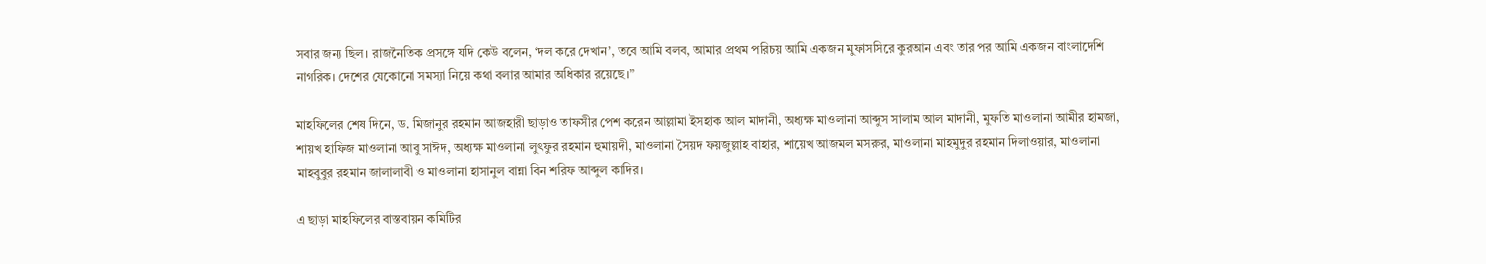সবার জন্য ছিল। রাজনৈতিক প্রসঙ্গে যদি কেউ বলেন, ‘দল করে দেখান’, তবে আমি বলব, আমার প্রথম পরিচয় আমি একজন মুফাসসিরে কুরআন এবং তার পর আমি একজন বাংলাদেশি নাগরিক। দেশের যেকোনো সমস্যা নিয়ে কথা বলার আমার অধিকার রয়েছে।”

মাহফিলের শেষ দিনে, ড. মিজানুর রহমান আজহারী ছাড়াও তাফসীর পেশ করেন আল্লামা ইসহাক আল মাদানী, অধ্যক্ষ মাওলানা আব্দুস সালাম আল মাদানী, মুফতি মাওলানা আমীর হামজা, শায়খ হাফিজ মাওলানা আবু সাঈদ, অধ্যক্ষ মাওলানা লুৎফুর রহমান হুমায়দী, মাওলানা সৈয়দ ফয়জুল্লাহ বাহার, শায়েখ আজমল মসরুর, মাওলানা মাহমুদুর রহমান দিলাওয়ার, মাওলানা মাহবুবুর রহমান জালালাবী ও মাওলানা হাসানুল বান্না বিন শরিফ আব্দুল কাদির।

এ ছাড়া মাহফিলের বাস্তবায়ন কমিটির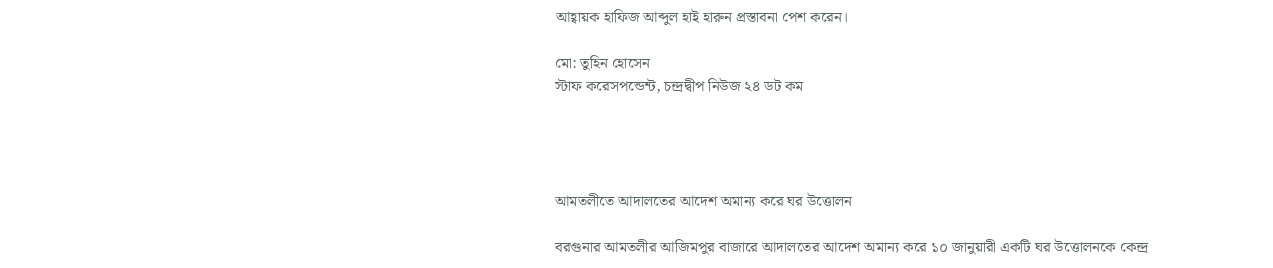আহ্বায়ক হাফিজ আব্দুল হাই হারুন প্রস্তাবনা পেশ করেন।

মো: তুহিন হোসেন
স্টাফ করেসপন্ডেন্ট, চন্দ্রদ্বীপ নিউজ ২৪ ডট কম




আমতলীতে আদালতের আদেশ অমান্য করে ঘর উত্তোলন

বরগুনার আমতলীর আজিমপুর বাজারে আদালতের আদেশ অমান্য করে ১০ জানুয়ারী একটি ঘর উত্তোলনকে কেন্দ্র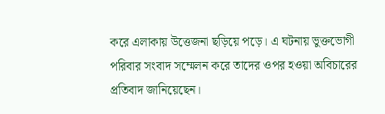করে এলাকায় উত্তেজনা ছড়িয়ে পড়ে। এ ঘটনায় ভুক্তভোগী পরিবার সংবাদ সম্মেলন করে তাদের ওপর হওয়া অবিচারের প্রতিবাদ জানিয়েছেন।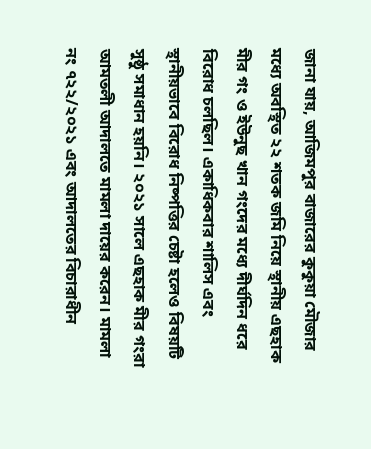জানা যায়, আজিমপুর বাজারের কুকুয়া মৌজার মধ্যে অবস্থিত ২২ শতক জমি নিয়ে স্থানীয় এছহাক মীর গং ও ইউনুছ খান গংদের মধ্যে দীর্ঘদিন ধরে বিরোধ চলছিল। একাধিকবার শালিস এবং স্থানীয়ভাবে বিরোধ নিষ্পত্তির চেষ্টা হলেও বিষয়টি সুষ্ঠু সমাধান হয়নি। ২০২১ সালে এছহাক মীর গংরা আমতলী আদালতে মামলা দায়ের করেন। মামলা নং ৭২২/২০২১ এবং আদালতের বিচারাধীন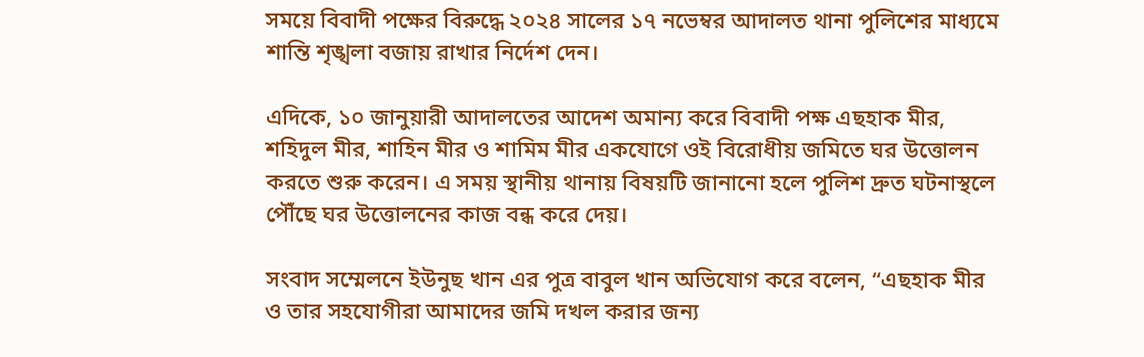সময়ে বিবাদী পক্ষের বিরুদ্ধে ২০২৪ সালের ১৭ নভেম্বর আদালত থানা পুলিশের মাধ্যমে শান্তি শৃঙ্খলা বজায় রাখার নির্দেশ দেন।

এদিকে, ১০ জানুয়ারী আদালতের আদেশ অমান্য করে বিবাদী পক্ষ এছহাক মীর, শহিদুল মীর, শাহিন মীর ও শামিম মীর একযোগে ওই বিরোধীয় জমিতে ঘর উত্তোলন করতে শুরু করেন। এ সময় স্থানীয় থানায় বিষয়টি জানানো হলে পুলিশ দ্রুত ঘটনাস্থলে পৌঁছে ঘর উত্তোলনের কাজ বন্ধ করে দেয়।

সংবাদ সম্মেলনে ইউনুছ খান এর পুত্র বাবুল খান অভিযোগ করে বলেন, “এছহাক মীর ও তার সহযোগীরা আমাদের জমি দখল করার জন্য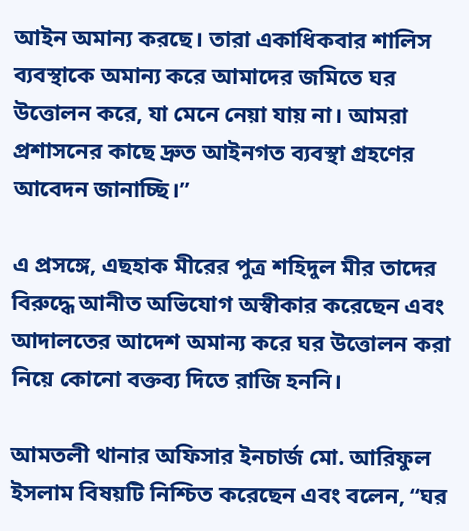আইন অমান্য করছে। তারা একাধিকবার শালিস ব্যবস্থাকে অমান্য করে আমাদের জমিতে ঘর উত্তোলন করে, যা মেনে নেয়া যায় না। আমরা প্রশাসনের কাছে দ্রুত আইনগত ব্যবস্থা গ্রহণের আবেদন জানাচ্ছি।”

এ প্রসঙ্গে, এছহাক মীরের পুত্র শহিদুল মীর তাদের বিরুদ্ধে আনীত অভিযোগ অস্বীকার করেছেন এবং আদালতের আদেশ অমান্য করে ঘর উত্তোলন করা নিয়ে কোনো বক্তব্য দিতে রাজি হননি।

আমতলী থানার অফিসার ইনচার্জ মো. আরিফুল ইসলাম বিষয়টি নিশ্চিত করেছেন এবং বলেন, “ঘর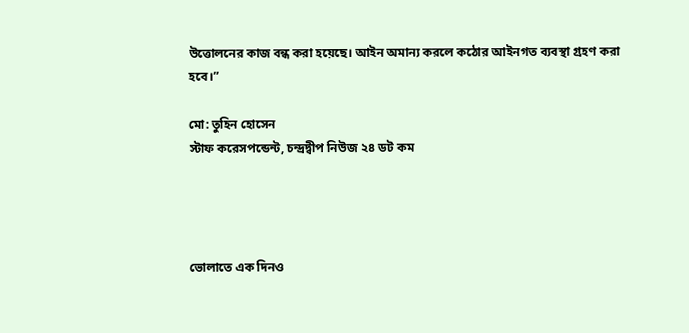উত্তোলনের কাজ বন্ধ করা হয়েছে। আইন অমান্য করলে কঠোর আইনগত ব্যবস্থা গ্রহণ করা হবে।”

মো: তুহিন হোসেন
স্টাফ করেসপন্ডেন্ট, চন্দ্রদ্বীপ নিউজ ২৪ ডট কম




ভোলাতে এক দিনও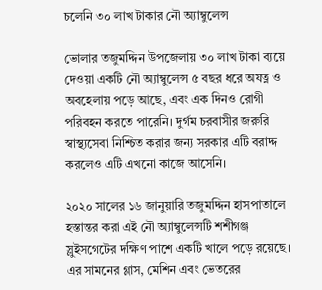চলেনি ৩০ লাখ টাকার নৌ অ্যাম্বুলেন্স

ভোলার তজুমদ্দিন উপজেলায় ৩০ লাখ টাকা ব্যয়ে দেওয়া একটি নৌ অ্যাম্বুলেন্স ৫ বছর ধরে অযত্ন ও অবহেলায় পড়ে আছে, এবং এক দিনও রোগী পরিবহন করতে পারেনি। দুর্গম চরবাসীর জরুরি স্বাস্থ্যসেবা নিশ্চিত করার জন্য সরকার এটি বরাদ্দ করলেও এটি এখনো কাজে আসেনি।

২০২০ সালের ১৬ জানুয়ারি তজুমদ্দিন হাসপাতালে হস্তান্তর করা এই নৌ অ্যাম্বুলেন্সটি শশীগঞ্জ স্লুইসগেটের দক্ষিণ পাশে একটি খালে পড়ে রয়েছে। এর সামনের গ্লাস, মেশিন এবং ভেতরের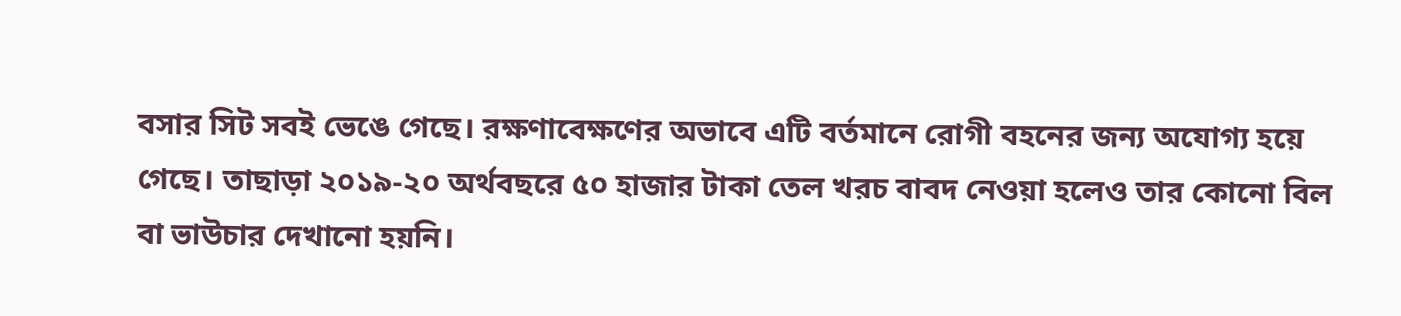বসার সিট সবই ভেঙে গেছে। রক্ষণাবেক্ষণের অভাবে এটি বর্তমানে রোগী বহনের জন্য অযোগ্য হয়ে গেছে। তাছাড়া ২০১৯-২০ অর্থবছরে ৫০ হাজার টাকা তেল খরচ বাবদ নেওয়া হলেও তার কোনো বিল বা ভাউচার দেখানো হয়নি।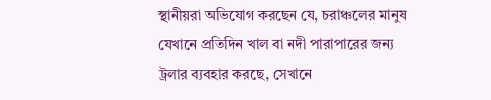স্থানীয়রা অভিযোগ করছেন যে, চরাঞ্চলের মানুষ যেখানে প্রতিদিন খাল বা নদী পারাপারের জন্য ট্রলার ব্যবহার করছে, সেখানে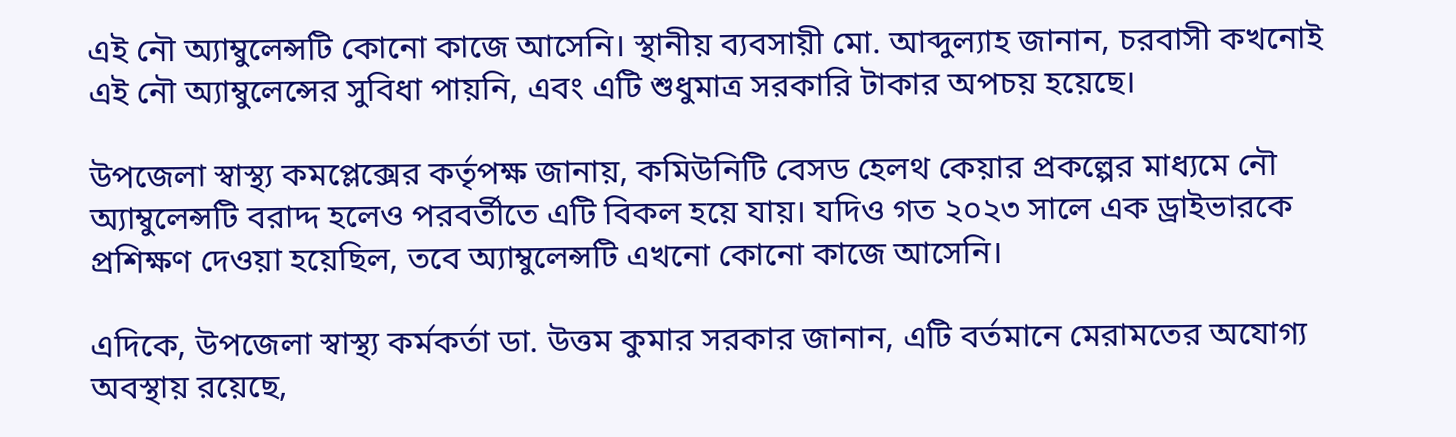এই নৌ অ্যাম্বুলেন্সটি কোনো কাজে আসেনি। স্থানীয় ব্যবসায়ী মো. আব্দুল্যাহ জানান, চরবাসী কখনোই এই নৌ অ্যাম্বুলেন্সের সুবিধা পায়নি, এবং এটি শুধুমাত্র সরকারি টাকার অপচয় হয়েছে।

উপজেলা স্বাস্থ্য কমপ্লেক্সের কর্তৃপক্ষ জানায়, কমিউনিটি বেসড হেলথ কেয়ার প্রকল্পের মাধ্যমে নৌ অ্যাম্বুলেন্সটি বরাদ্দ হলেও পরবর্তীতে এটি বিকল হয়ে যায়। যদিও গত ২০২৩ সালে এক ড্রাইভারকে প্রশিক্ষণ দেওয়া হয়েছিল, তবে অ্যাম্বুলেন্সটি এখনো কোনো কাজে আসেনি।

এদিকে, উপজেলা স্বাস্থ্য কর্মকর্তা ডা. উত্তম কুমার সরকার জানান, এটি বর্তমানে মেরামতের অযোগ্য অবস্থায় রয়েছে,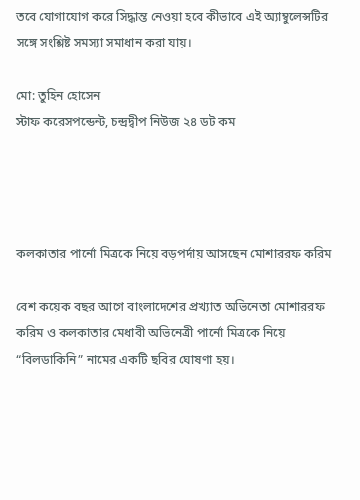তবে যোগাযোগ করে সিদ্ধান্ত নেওয়া হবে কীভাবে এই অ্যাম্বুলেন্সটির সঙ্গে সংশ্লিষ্ট সমস্যা সমাধান করা যায়।

মো: তুহিন হোসেন
স্টাফ করেসপন্ডেন্ট, চন্দ্রদ্বীপ নিউজ ২৪ ডট কম




কলকাতার পার্নো মিত্রকে নিয়ে বড়পর্দায় আসছেন মোশাররফ করিম

বেশ কয়েক বছর আগে বাংলাদেশের প্রখ্যাত অভিনেতা মোশাররফ করিম ও কলকাতার মেধাবী অভিনেত্রী পার্নো মিত্রকে নিয়ে “বিলডাকিনি” নামের একটি ছবির ঘোষণা হয়।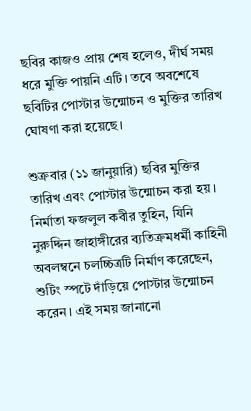ছবির কাজও প্রায় শেষ হলেও, দীর্ঘ সময় ধরে মুক্তি পায়নি এটি। তবে অবশেষে ছবিটির পোস্টার উন্মোচন ও মুক্তির তারিখ ঘোষণা করা হয়েছে।

শুক্রবার (১১ জানুয়ারি) ছবির মুক্তির তারিখ এবং পোস্টার উন্মোচন করা হয়। নির্মাতা ফজলুল কবীর তুহিন, যিনি নুরুদ্দিন জাহাঙ্গীরের ব্যতিক্রমধর্মী কাহিনী অবলম্বনে চলচ্চিত্রটি নির্মাণ করেছেন, শুটিং স্পটে দাঁড়িয়ে পোস্টার উন্মোচন করেন। এই সময় জানানো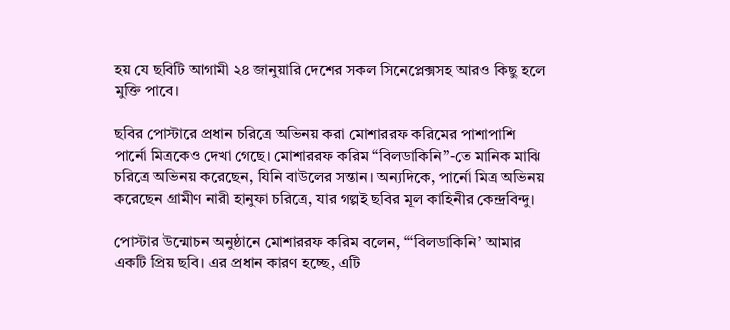হয় যে ছবিটি আগামী ২৪ জানুয়ারি দেশের সকল সিনেপ্লেক্সসহ আরও কিছু হলে মুক্তি পাবে।

ছবির পোস্টারে প্রধান চরিত্রে অভিনয় করা মোশাররফ করিমের পাশাপাশি পার্নো মিত্রকেও দেখা গেছে। মোশাররফ করিম “বিলডাকিনি”-তে মানিক মাঝি চরিত্রে অভিনয় করেছেন, যিনি বাউলের সন্তান। অন্যদিকে, পার্নো মিত্র অভিনয় করেছেন গ্রামীণ নারী হানুফা চরিত্রে, যার গল্পই ছবির মূল কাহিনীর কেন্দ্রবিন্দু।

পোস্টার উন্মোচন অনুষ্ঠানে মোশাররফ করিম বলেন, “‘বিলডাকিনি’ আমার একটি প্রিয় ছবি। এর প্রধান কারণ হচ্ছে, এটি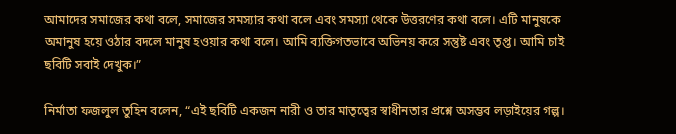আমাদের সমাজের কথা বলে, সমাজের সমস্যার কথা বলে এবং সমস্যা থেকে উত্তরণের কথা বলে। এটি মানুষকে অমানুষ হয়ে ওঠার বদলে মানুষ হওয়ার কথা বলে। আমি ব্যক্তিগতভাবে অভিনয় করে সন্তুষ্ট এবং তৃপ্ত। আমি চাই ছবিটি সবাই দেখুক।”

নির্মাতা ফজলুল তুহিন বলেন, “এই ছবিটি একজন নারী ও তার মাতৃত্বের স্বাধীনতার প্রশ্নে অসম্ভব লড়াইয়ের গল্প।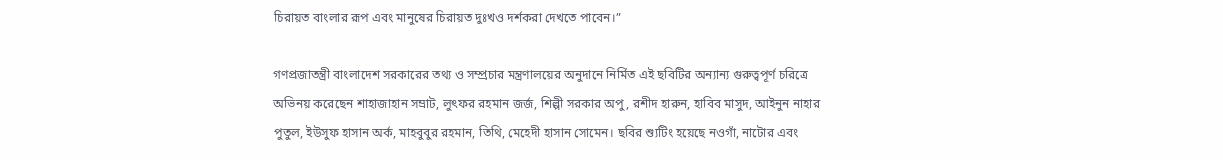চিরায়ত বাংলার রূপ এবং মানুষের চিরায়ত দুঃখও দর্শকরা দেখতে পাবেন।”

গণপ্রজাতন্ত্রী বাংলাদেশ সরকারের তথ্য ও সম্প্রচার মন্ত্রণালয়ের অনুদানে নির্মিত এই ছবিটির অন্যান্য গুরুত্বপূর্ণ চরিত্রে অভিনয় করেছেন শাহাজাহান সম্রাট, লুৎফর রহমান জর্জ, শিল্পী সরকার অপু, রশীদ হারুন, হাবিব মাসুদ, আইনুন নাহার পুতুল, ইউসুফ হাসান অর্ক, মাহবুবুর রহমান, তিথি, মেহেদী হাসান সোমেন। ছবির শ্যুটিং হয়েছে নওগাঁ, নাটোর এবং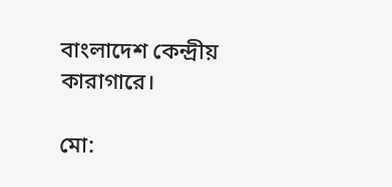বাংলাদেশ কেন্দ্রীয় কারাগারে।

মো: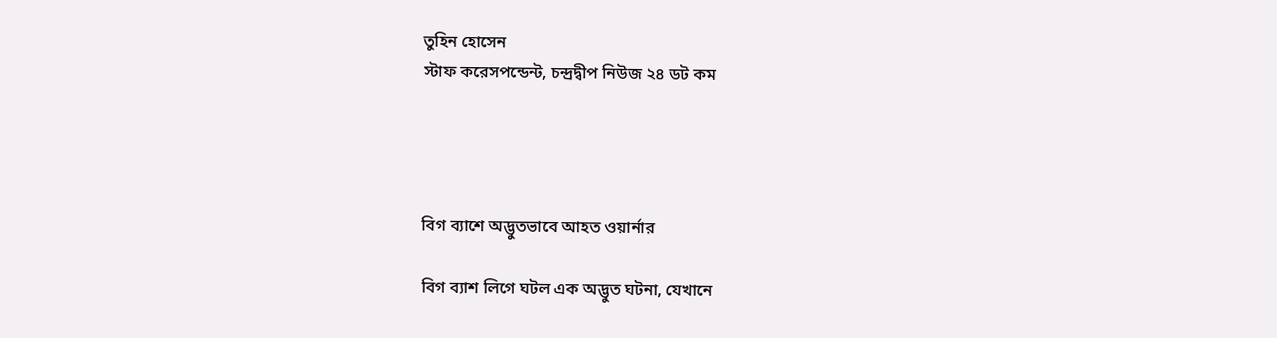তুহিন হোসেন
স্টাফ করেসপন্ডেন্ট, চন্দ্রদ্বীপ নিউজ ২৪ ডট কম




বিগ ব্যাশে অদ্ভুতভাবে আহত ওয়ার্নার

বিগ ব্যাশ লিগে ঘটল এক অদ্ভুত ঘটনা, যেখানে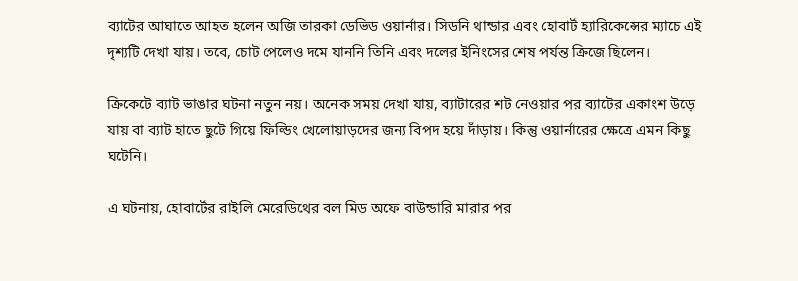ব্যাটের আঘাতে আহত হলেন অজি তারকা ডেভিড ওয়ার্নার। সিডনি থান্ডার এবং হোবার্ট হ্যারিকেন্সের ম্যাচে এই দৃশ্যটি দেখা যায়। তবে, চোট পেলেও দমে যাননি তিনি এবং দলের ইনিংসের শেষ পর্যন্ত ক্রিজে ছিলেন।

ক্রিকেটে ব্যাট ভাঙার ঘটনা নতুন নয়। অনেক সময় দেখা যায়, ব্যাটারের শট নেওয়ার পর ব্যাটের একাংশ উড়ে যায় বা ব্যাট হাতে ছুটে গিয়ে ফিল্ডিং খেলোয়াড়দের জন্য বিপদ হয়ে দাঁড়ায়। কিন্তু ওয়ার্নারের ক্ষেত্রে এমন কিছু ঘটেনি।

এ ঘটনায়, হোবার্টের রাইলি মেরেডিথের বল মিড অফে বাউন্ডারি মারার পর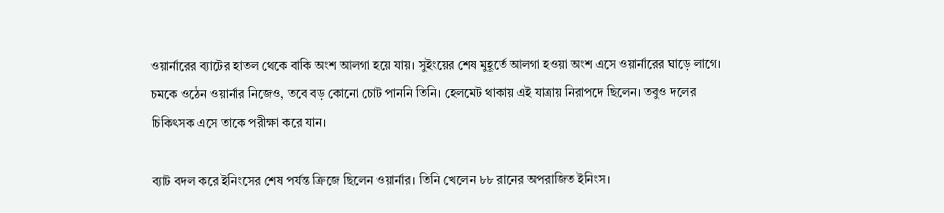ওয়ার্নারের ব্যাটের হাতল থেকে বাকি অংশ আলগা হয়ে যায়। সুইংয়ের শেষ মুহূর্তে আলগা হওয়া অংশ এসে ওয়ার্নারের ঘাড়ে লাগে। চমকে ওঠেন ওয়ার্নার নিজেও, তবে বড় কোনো চোট পাননি তিনি। হেলমেট থাকায় এই যাত্রায় নিরাপদে ছিলেন। তবুও দলের চিকিৎসক এসে তাকে পরীক্ষা করে যান।

ব্যাট বদল করে ইনিংসের শেষ পর্যন্ত ক্রিজে ছিলেন ওয়ার্নার। তিনি খেলেন ৮৮ রানের অপরাজিত ইনিংস।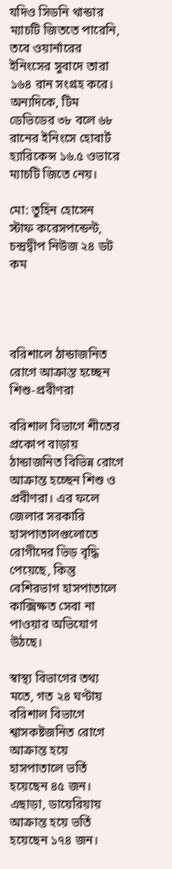যদিও সিডনি থান্ডার ম্যাচটি জিততে পারেনি, তবে ওয়ার্নারের ইনিংসের সুবাদে তারা ১৬৪ রান সংগ্রহ করে। অন্যদিকে, টিম ডেভিডের ৩৮ বলে ৬৮ রানের ইনিংসে হোবার্ট হ্যারিকেন্স ১৬.৫ ওভারে ম্যাচটি জিতে নেয়।

মো: তুহিন হোসেন
স্টাফ করেসপন্ডেন্ট, চন্দ্রদ্বীপ নিউজ ২৪ ডট কম




বরিশালে ঠান্ডাজনিত রোগে আক্রান্ত হচ্ছেন শিশু-প্রবীণরা

বরিশাল বিভাগে শীতের প্রকোপ বাড়ায় ঠান্ডাজনিত বিভিন্ন রোগে আক্রান্ত হচ্ছেন শিশু ও প্রবীণরা। এর ফলে জেলার সরকারি হাসপাতালগুলোতে রোগীদের ভিড় বৃদ্ধি পেয়েছে, কিন্তু বেশিরভাগ হাসপাতালে কাক্সিক্ষত সেবা না পাওয়ার অভিযোগ উঠছে।

স্বাস্থ্য বিভাগের তথ্য মতে, গত ২৪ ঘণ্টায় বরিশাল বিভাগে শ্বাসকষ্টজনিত রোগে আক্রান্ত হয়ে হাসপাতালে ভর্তি হয়েছেন ৪৫ জন। এছাড়া, ডায়েরিয়ায় আক্রান্ত হয়ে ভর্তি হয়েছেন ১৭৪ জন।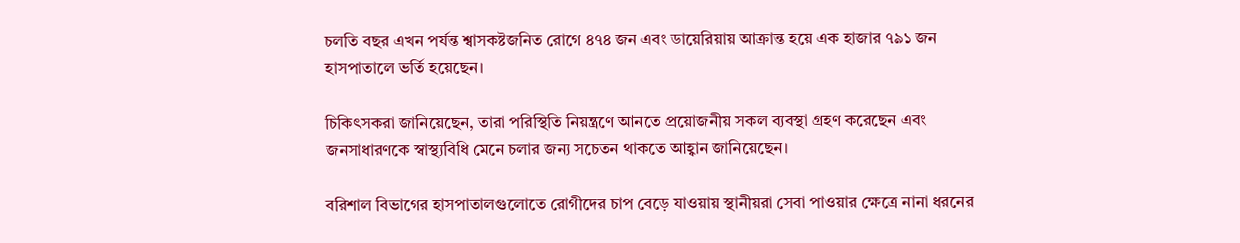চলতি বছর এখন পর্যন্ত শ্বাসকষ্টজনিত রোগে ৪৭৪ জন এবং ডায়েরিয়ায় আক্রান্ত হয়ে এক হাজার ৭৯১ জন হাসপাতালে ভর্তি হয়েছেন।

চিকিৎসকরা জানিয়েছেন, তারা পরিস্থিতি নিয়ন্ত্রণে আনতে প্রয়োজনীয় সকল ব্যবস্থা গ্রহণ করেছেন এবং জনসাধারণকে স্বাস্থ্যবিধি মেনে চলার জন্য সচেতন থাকতে আহ্বান জানিয়েছেন।

বরিশাল বিভাগের হাসপাতালগুলোতে রোগীদের চাপ বেড়ে যাওয়ায় স্থানীয়রা সেবা পাওয়ার ক্ষেত্রে নানা ধরনের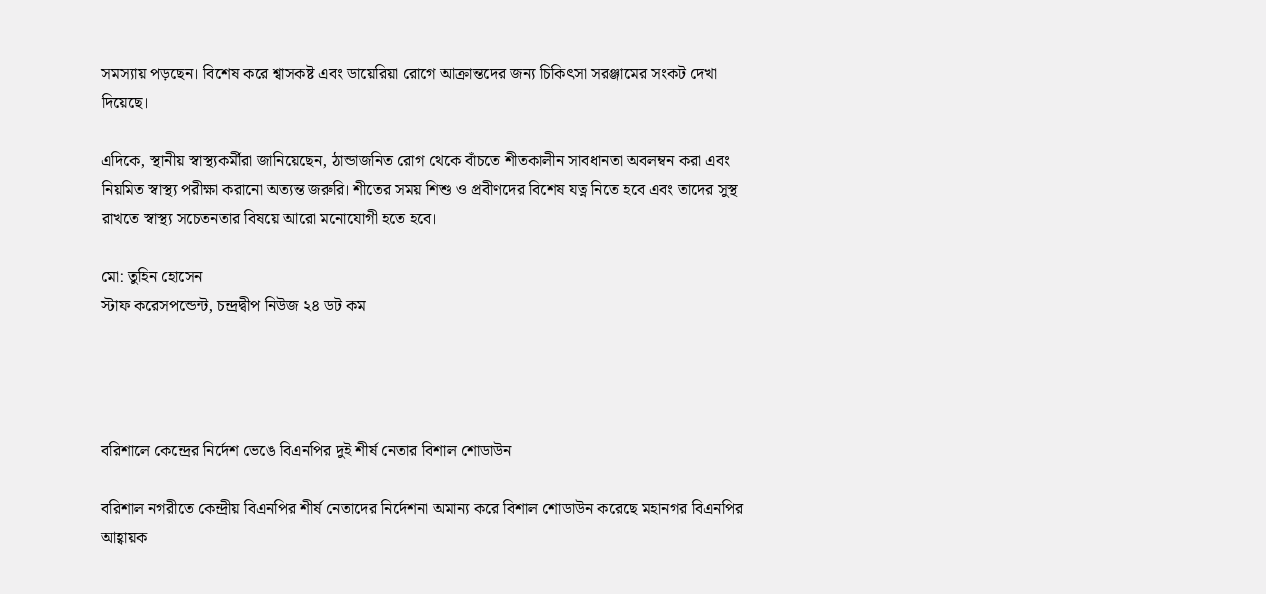সমস্যায় পড়ছেন। বিশেষ করে শ্বাসকষ্ট এবং ডায়েরিয়া রোগে আক্রান্তদের জন্য চিকিৎসা সরঞ্জামের সংকট দেখা দিয়েছে।

এদিকে, স্থানীয় স্বাস্থ্যকর্মীরা জানিয়েছেন, ঠান্ডাজনিত রোগ থেকে বাঁচতে শীতকালীন সাবধানতা অবলম্বন করা এবং নিয়মিত স্বাস্থ্য পরীক্ষা করানো অত্যন্ত জরুরি। শীতের সময় শিশু ও প্রবীণদের বিশেষ যত্ন নিতে হবে এবং তাদের সুস্থ রাখতে স্বাস্থ্য সচেতনতার বিষয়ে আরো মনোযোগী হতে হবে।

মো: তুহিন হোসেন
স্টাফ করেসপন্ডেন্ট, চন্দ্রদ্বীপ নিউজ ২৪ ডট কম




বরিশালে কেন্দ্রের নির্দেশ ভেঙে বিএনপির দুই শীর্ষ নেতার বিশাল শোডাউন

বরিশাল নগরীতে কেন্দ্রীয় বিএনপির শীর্ষ নেতাদের নির্দেশনা অমান্য করে বিশাল শোডাউন করেছে মহানগর বিএনপির আহ্বায়ক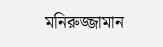মনিরুজ্জামান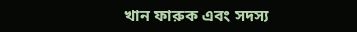খান ফারুক এবং সদস্য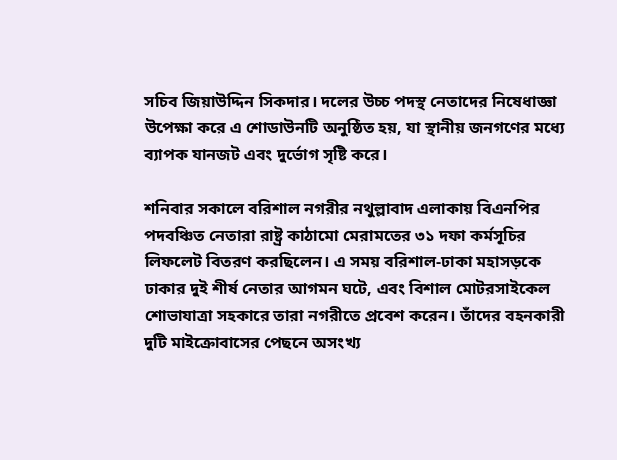সচিব জিয়াউদ্দিন সিকদার। দলের উচ্চ পদস্থ নেতাদের নিষেধাজ্ঞা উপেক্ষা করে এ শোডাউনটি অনুষ্ঠিত হয়, যা স্থানীয় জনগণের মধ্যে ব্যাপক যানজট এবং দুর্ভোগ সৃষ্টি করে।

শনিবার সকালে বরিশাল নগরীর নথুল্লাবাদ এলাকায় বিএনপির পদবঞ্চিত নেতারা রাষ্ট্র কাঠামো মেরামতের ৩১ দফা কর্মসূচির লিফলেট বিতরণ করছিলেন। এ সময় বরিশাল-ঢাকা মহাসড়কে ঢাকার দুই শীর্ষ নেতার আগমন ঘটে, এবং বিশাল মোটরসাইকেল শোভাযাত্রা সহকারে তারা নগরীতে প্রবেশ করেন। তাঁদের বহনকারী দুটি মাইক্রোবাসের পেছনে অসংখ্য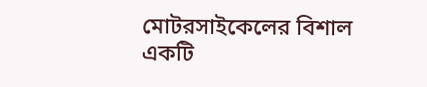মোটরসাইকেলের বিশাল একটি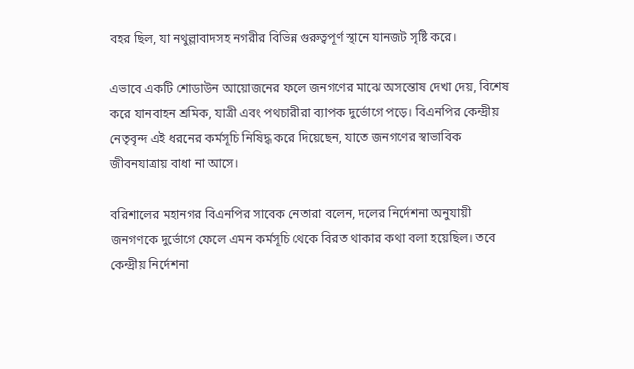বহর ছিল, যা নথুল্লাবাদসহ নগরীর বিভিন্ন গুরুত্বপূর্ণ স্থানে যানজট সৃষ্টি করে।

এভাবে একটি শোডাউন আয়োজনের ফলে জনগণের মাঝে অসন্তোষ দেখা দেয়, বিশেষ করে যানবাহন শ্রমিক, যাত্রী এবং পথচারীরা ব্যাপক দুর্ভোগে পড়ে। বিএনপির কেন্দ্রীয় নেতৃবৃন্দ এই ধরনের কর্মসূচি নিষিদ্ধ করে দিয়েছেন, যাতে জনগণের স্বাভাবিক জীবনযাত্রায় বাধা না আসে।

বরিশালের মহানগর বিএনপির সাবেক নেতারা বলেন, দলের নির্দেশনা অনুযায়ী জনগণকে দুর্ভোগে ফেলে এমন কর্মসূচি থেকে বিরত থাকার কথা বলা হয়েছিল। তবে কেন্দ্রীয় নির্দেশনা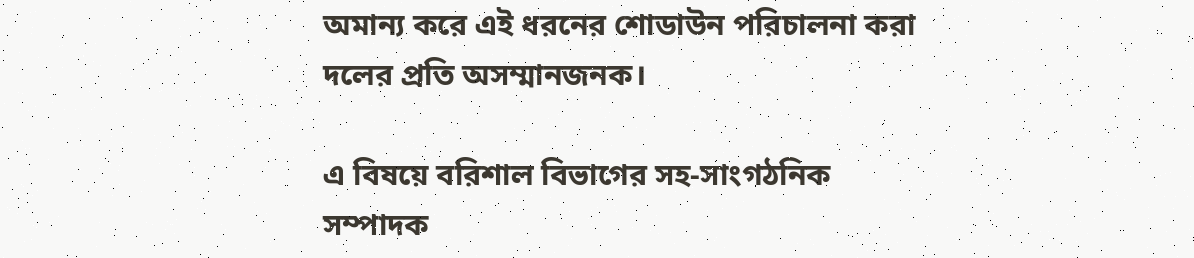অমান্য করে এই ধরনের শোডাউন পরিচালনা করা দলের প্রতি অসম্মানজনক।

এ বিষয়ে বরিশাল বিভাগের সহ-সাংগঠনিক সম্পাদক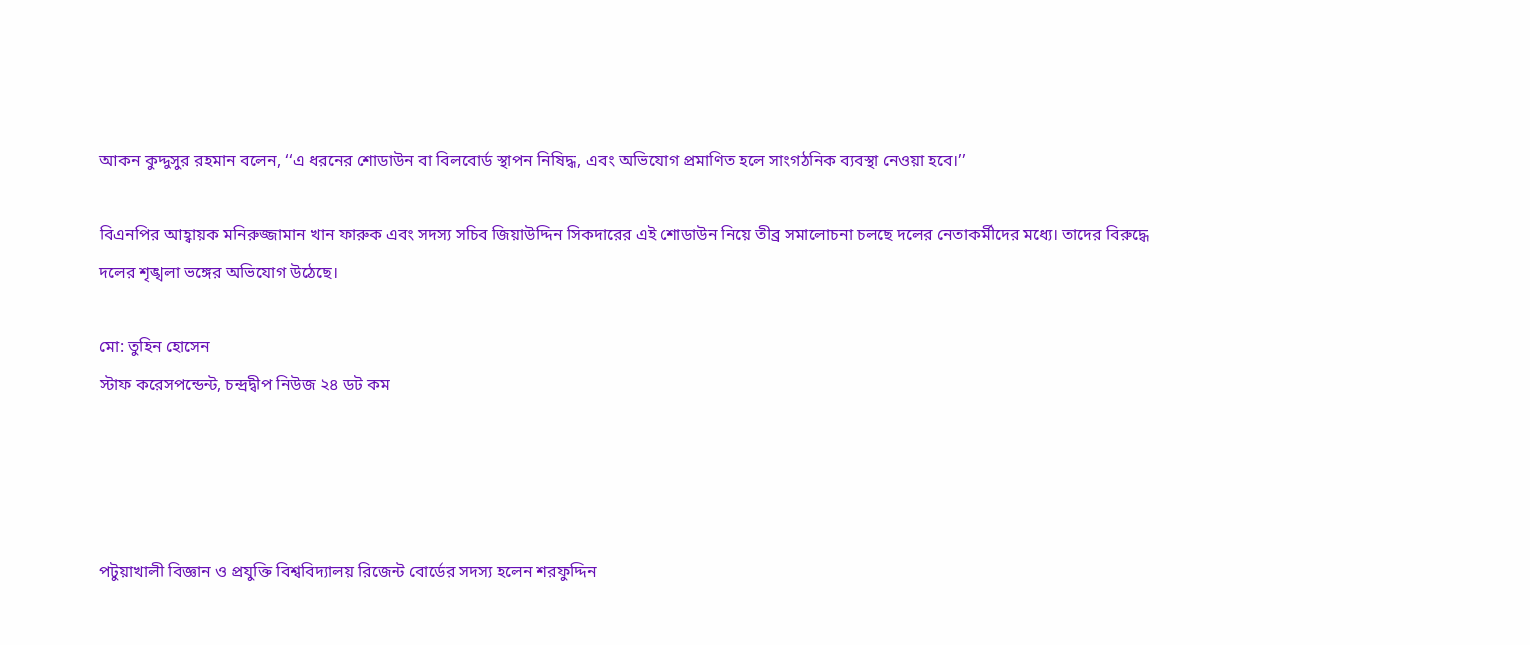আকন কুদ্দুসুর রহমান বলেন, ‘‘এ ধরনের শোডাউন বা বিলবোর্ড স্থাপন নিষিদ্ধ, এবং অভিযোগ প্রমাণিত হলে সাংগঠনিক ব্যবস্থা নেওয়া হবে।’’

বিএনপির আহ্বায়ক মনিরুজ্জামান খান ফারুক এবং সদস্য সচিব জিয়াউদ্দিন সিকদারের এই শোডাউন নিয়ে তীব্র সমালোচনা চলছে দলের নেতাকর্মীদের মধ্যে। তাদের বিরুদ্ধে দলের শৃঙ্খলা ভঙ্গের অভিযোগ উঠেছে।

মো: তুহিন হোসেন
স্টাফ করেসপন্ডেন্ট, চন্দ্রদ্বীপ নিউজ ২৪ ডট কম




পটুয়াখালী বিজ্ঞান ও প্রযুক্তি বিশ্ববিদ্যালয় রিজেন্ট বোর্ডের সদস্য হলেন শরফুদ্দিন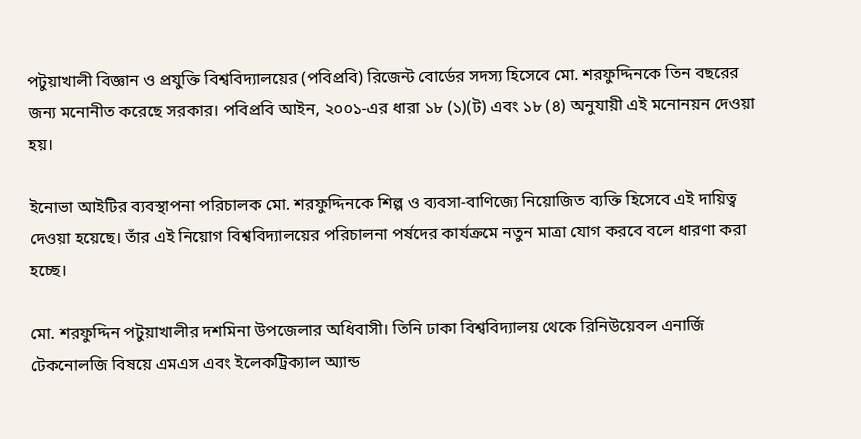পটুয়াখালী বিজ্ঞান ও প্রযুক্তি বিশ্ববিদ্যালয়ের (পবিপ্রবি) রিজেন্ট বোর্ডের সদস্য হিসেবে মো. শরফুদ্দিনকে তিন বছরের জন্য মনোনীত করেছে সরকার। পবিপ্রবি আইন, ২০০১-এর ধারা ১৮ (১)(ট) এবং ১৮ (৪) অনুযায়ী এই মনোনয়ন দেওয়া হয়।

ইনোভা আইটির ব্যবস্থাপনা পরিচালক মো. শরফুদ্দিনকে শিল্প ও ব্যবসা-বাণিজ্যে নিয়োজিত ব্যক্তি হিসেবে এই দায়িত্ব দেওয়া হয়েছে। তাঁর এই নিয়োগ বিশ্ববিদ্যালয়ের পরিচালনা পর্ষদের কার্যক্রমে নতুন মাত্রা যোগ করবে বলে ধারণা করা হচ্ছে।

মো. শরফুদ্দিন পটুয়াখালীর দশমিনা উপজেলার অধিবাসী। তিনি ঢাকা বিশ্ববিদ্যালয় থেকে রিনিউয়েবল এনার্জি টেকনোলজি বিষয়ে এমএস এবং ইলেকট্রিক্যাল অ্যান্ড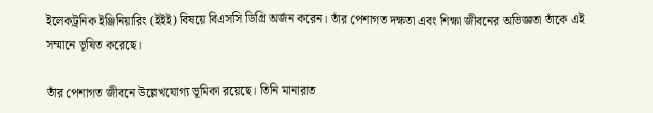ইলেকট্রনিক ইঞ্জিনিয়ারিং (ইইই) বিষয়ে বিএসসি ডিগ্রি অর্জন করেন। তাঁর পেশাগত দক্ষতা এবং শিক্ষা জীবনের অভিজ্ঞতা তাঁকে এই সম্মানে ভূষিত করেছে।

তাঁর পেশাগত জীবনে উল্লেখযোগ্য ভূমিকা রয়েছে। তিনি মানারাত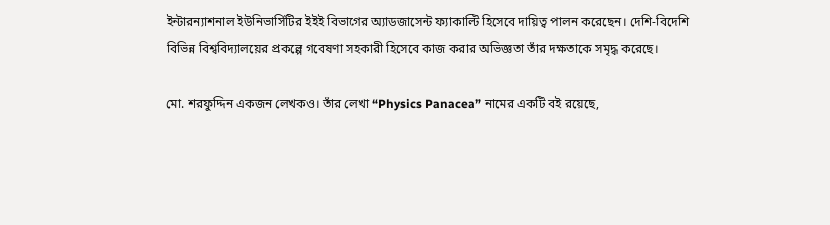ইন্টারন্যাশনাল ইউনিভার্সিটির ইইই বিভাগের অ্যাডজাসেন্ট ফ্যাকাল্টি হিসেবে দায়িত্ব পালন করেছেন। দেশি-বিদেশি বিভিন্ন বিশ্ববিদ্যালয়ের প্রকল্পে গবেষণা সহকারী হিসেবে কাজ করার অভিজ্ঞতা তাঁর দক্ষতাকে সমৃদ্ধ করেছে।

মো. শরফুদ্দিন একজন লেখকও। তাঁর লেখা “Physics Panacea” নামের একটি বই রয়েছে,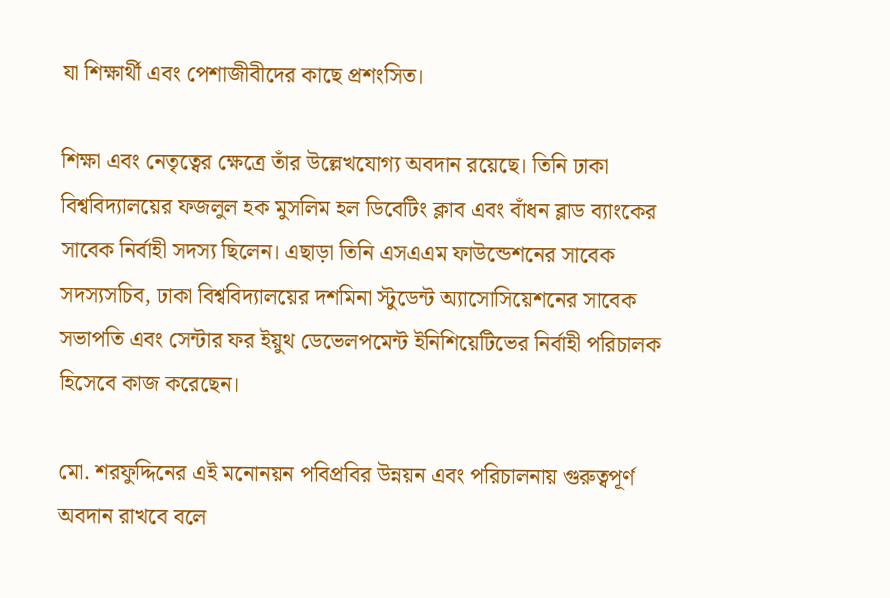যা শিক্ষার্থী এবং পেশাজীবীদের কাছে প্রশংসিত।

শিক্ষা এবং নেতৃত্বের ক্ষেত্রে তাঁর উল্লেখযোগ্য অবদান রয়েছে। তিনি ঢাকা বিশ্ববিদ্যালয়ের ফজলুল হক মুসলিম হল ডিবেটিং ক্লাব এবং বাঁধন ব্লাড ব্যাংকের সাবেক নির্বাহী সদস্য ছিলেন। এছাড়া তিনি এসএএম ফাউন্ডেশনের সাবেক সদস্যসচিব, ঢাকা বিশ্ববিদ্যালয়ের দশমিনা স্টুডেন্ট অ্যাসোসিয়েশনের সাবেক সভাপতি এবং সেন্টার ফর ইয়ুথ ডেভেলপমেন্ট ইনিশিয়েটিভের নির্বাহী পরিচালক হিসেবে কাজ করেছেন।

মো. শরফুদ্দিনের এই মনোনয়ন পবিপ্রবির উন্নয়ন এবং পরিচালনায় গুরুত্বপূর্ণ অবদান রাখবে বলে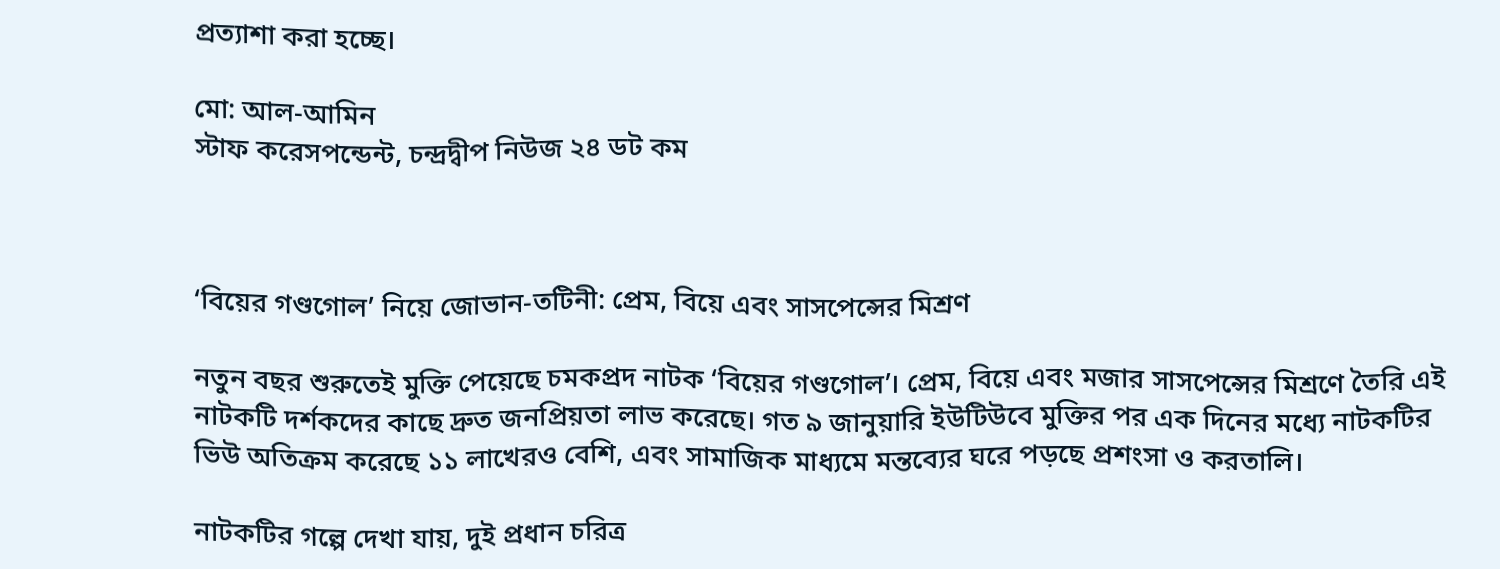প্রত্যাশা করা হচ্ছে।

মো: আল-আমিন
স্টাফ করেসপন্ডেন্ট, চন্দ্রদ্বীপ নিউজ ২৪ ডট কম



‘বিয়ের গণ্ডগোল’ নিয়ে জোভান-তটিনী: প্রেম, বিয়ে এবং সাসপেন্সের মিশ্রণ

নতুন বছর শুরুতেই মুক্তি পেয়েছে চমকপ্রদ নাটক ‘বিয়ের গণ্ডগোল’। প্রেম, বিয়ে এবং মজার সাসপেন্সের মিশ্রণে তৈরি এই নাটকটি দর্শকদের কাছে দ্রুত জনপ্রিয়তা লাভ করেছে। গত ৯ জানুয়ারি ইউটিউবে মুক্তির পর এক দিনের মধ্যে নাটকটির ভিউ অতিক্রম করেছে ১১ লাখেরও বেশি, এবং সামাজিক মাধ্যমে মন্তব্যের ঘরে পড়ছে প্রশংসা ও করতালি।

নাটকটির গল্পে দেখা যায়, দুই প্রধান চরিত্র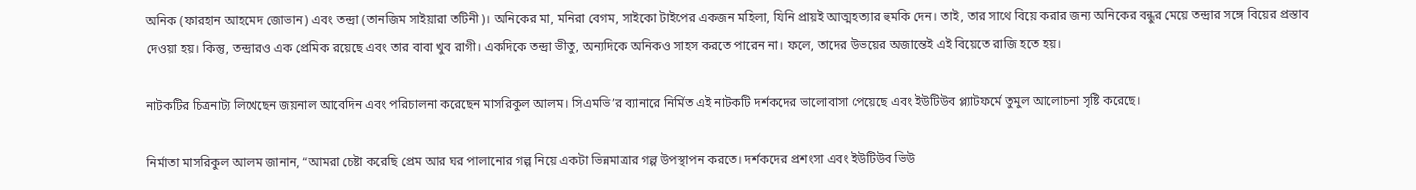অনিক (ফারহান আহমেদ জোভান) এবং তন্দ্রা (তানজিম সাইয়ারা তটিনী)। অনিকের মা, মনিরা বেগম, সাইকো টাইপের একজন মহিলা, যিনি প্রায়ই আত্মহত্যার হুমকি দেন। তাই, তার সাথে বিয়ে করার জন্য অনিকের বন্ধুর মেয়ে তন্দ্রার সঙ্গে বিয়ের প্রস্তাব দেওয়া হয়। কিন্তু, তন্দ্রারও এক প্রেমিক রয়েছে এবং তার বাবা খুব রাগী। একদিকে তন্দ্রা ভীতু, অন্যদিকে অনিকও সাহস করতে পারেন না। ফলে, তাদের উভয়ের অজান্তেই এই বিয়েতে রাজি হতে হয়।

নাটকটির চিত্রনাট্য লিখেছেন জয়নাল আবেদিন এবং পরিচালনা করেছেন মাসরিকুল আলম। সিএমভি’র ব্যানারে নির্মিত এই নাটকটি দর্শকদের ভালোবাসা পেয়েছে এবং ইউটিউব প্ল্যাটফর্মে তুমুল আলোচনা সৃষ্টি করেছে।

নির্মাতা মাসরিকুল আলম জানান, “আমরা চেষ্টা করেছি প্রেম আর ঘর পালানোর গল্প নিয়ে একটা ভিন্নমাত্রার গল্প উপস্থাপন করতে। দর্শকদের প্রশংসা এবং ইউটিউব ভিউ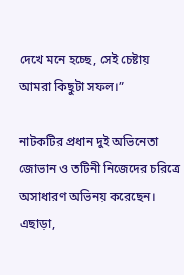দেখে মনে হচ্ছে, সেই চেষ্টায় আমরা কিছুটা সফল।”

নাটকটির প্রধান দুই অভিনেতা জোভান ও তটিনী নিজেদের চরিত্রে অসাধারণ অভিনয় করেছেন। এছাড়া,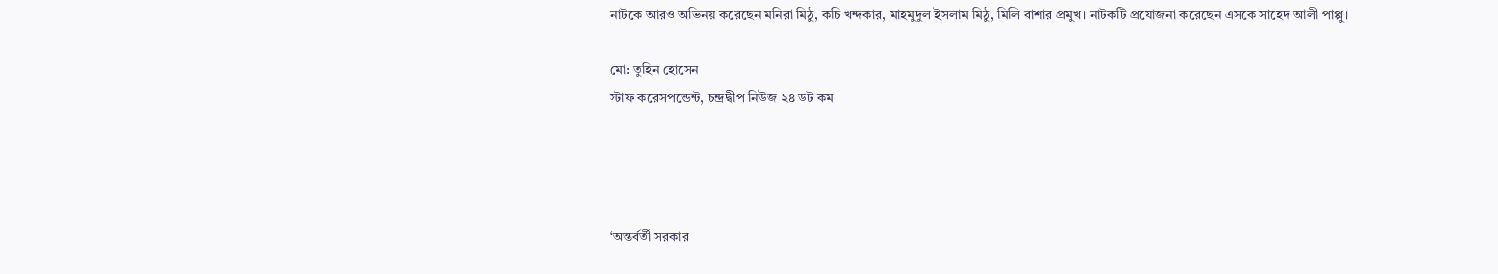নাটকে আরও অভিনয় করেছেন মনিরা মিঠু, কচি খন্দকার, মাহমুদুল ইসলাম মিঠু, মিলি বাশার প্রমুখ। নাটকটি প্রযোজনা করেছেন এসকে সাহেদ আলী পাপ্পু।

মো: তুহিন হোসেন
স্টাফ করেসপন্ডেন্ট, চন্দ্রদ্বীপ নিউজ ২৪ ডট কম




‘অন্তর্বর্তী সরকার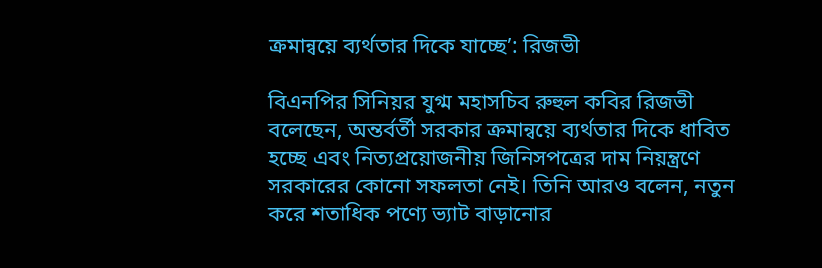ক্রমান্বয়ে ব্যর্থতার দিকে যাচ্ছে’: রিজভী

বিএনপির সিনিয়র যুগ্ম মহাসচিব রুহুল কবির রিজভী বলেছেন, অন্তর্বর্তী সরকার ক্রমান্বয়ে ব্যর্থতার দিকে ধাবিত হচ্ছে এবং নিত্যপ্রয়োজনীয় জিনিসপত্রের দাম নিয়ন্ত্রণে সরকারের কোনো সফলতা নেই। তিনি আরও বলেন, নতুন করে শতাধিক পণ্যে ভ্যাট বাড়ানোর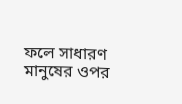ফলে সাধারণ মানুষের ওপর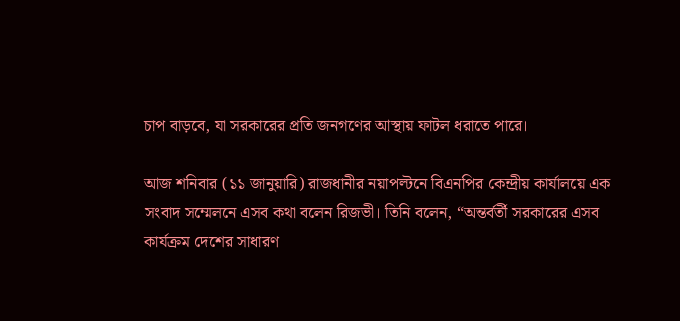চাপ বাড়বে, যা সরকারের প্রতি জনগণের আস্থায় ফাটল ধরাতে পারে।

আজ শনিবার (১১ জানুয়ারি) রাজধানীর নয়াপল্টনে বিএনপির কেন্দ্রীয় কার্যালয়ে এক সংবাদ সম্মেলনে এসব কথা বলেন রিজভী। তিনি বলেন, “অন্তর্বর্তী সরকারের এসব কার্যক্রম দেশের সাধারণ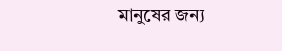মানুষের জন্য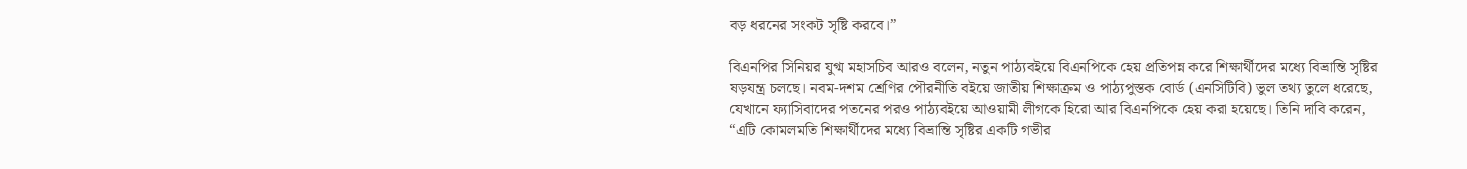বড় ধরনের সংকট সৃষ্টি করবে।”

বিএনপির সিনিয়র যুগ্ম মহাসচিব আরও বলেন, নতুন পাঠ্যবইয়ে বিএনপিকে হেয় প্রতিপন্ন করে শিক্ষার্থীদের মধ্যে বিভ্রান্তি সৃষ্টির ষড়যন্ত্র চলছে। নবম-দশম শ্রেণির পৌরনীতি বইয়ে জাতীয় শিক্ষাক্রম ও পাঠ্যপুস্তক বোর্ড (এনসিটিবি) ভুল তথ্য তুলে ধরেছে, যেখানে ফ্যাসিবাদের পতনের পরও পাঠ্যবইয়ে আওয়ামী লীগকে হিরো আর বিএনপিকে হেয় করা হয়েছে। তিনি দাবি করেন, “এটি কোমলমতি শিক্ষার্থীদের মধ্যে বিভ্রান্তি সৃষ্টির একটি গভীর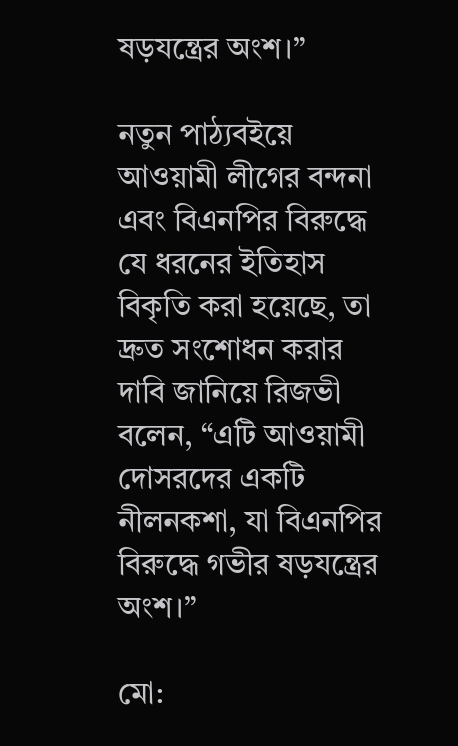ষড়যন্ত্রের অংশ।”

নতুন পাঠ্যবইয়ে আওয়ামী লীগের বন্দনা এবং বিএনপির বিরুদ্ধে যে ধরনের ইতিহাস বিকৃতি করা হয়েছে, তা দ্রুত সংশোধন করার দাবি জানিয়ে রিজভী বলেন, “এটি আওয়ামী দোসরদের একটি নীলনকশা, যা বিএনপির বিরুদ্ধে গভীর ষড়যন্ত্রের অংশ।”

মো: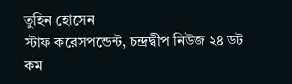তুহিন হোসেন
স্টাফ করেসপন্ডেন্ট, চন্দ্রদ্বীপ নিউজ ২৪ ডট কম